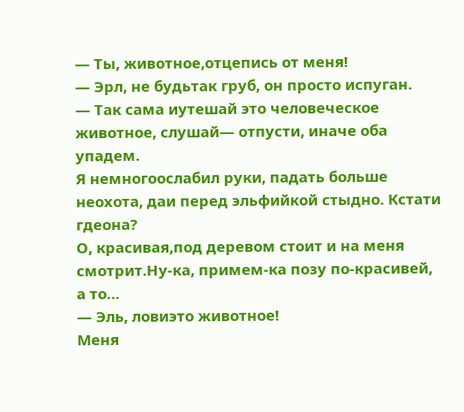— Ты, животное,отцепись от меня!
— Эрл, не будьтак груб, он просто испуган.
— Так сама иутешай это человеческое животное, слушай— отпусти, иначе оба упадем.
Я немногоослабил руки, падать больше неохота, даи перед эльфийкой стыдно. Кстати гдеона?
О, красивая,под деревом стоит и на меня смотрит.Ну-ка, примем-ка позу по-красивей, а то…
— Эль, ловиэто животное!
Меня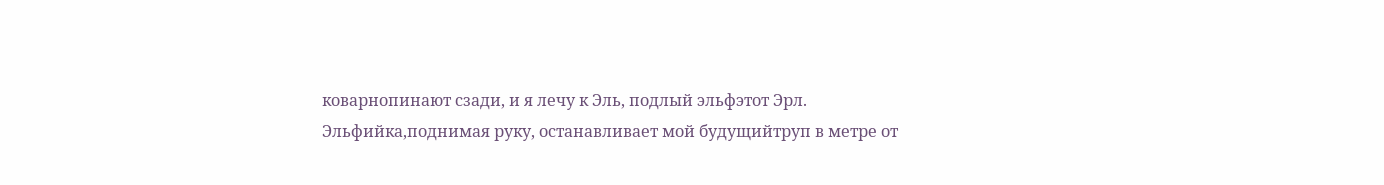коварнопинают сзади, и я лечу к Эль, подлый эльфэтот Эрл.
Эльфийка,поднимая руку, останавливает мой будущийтруп в метре от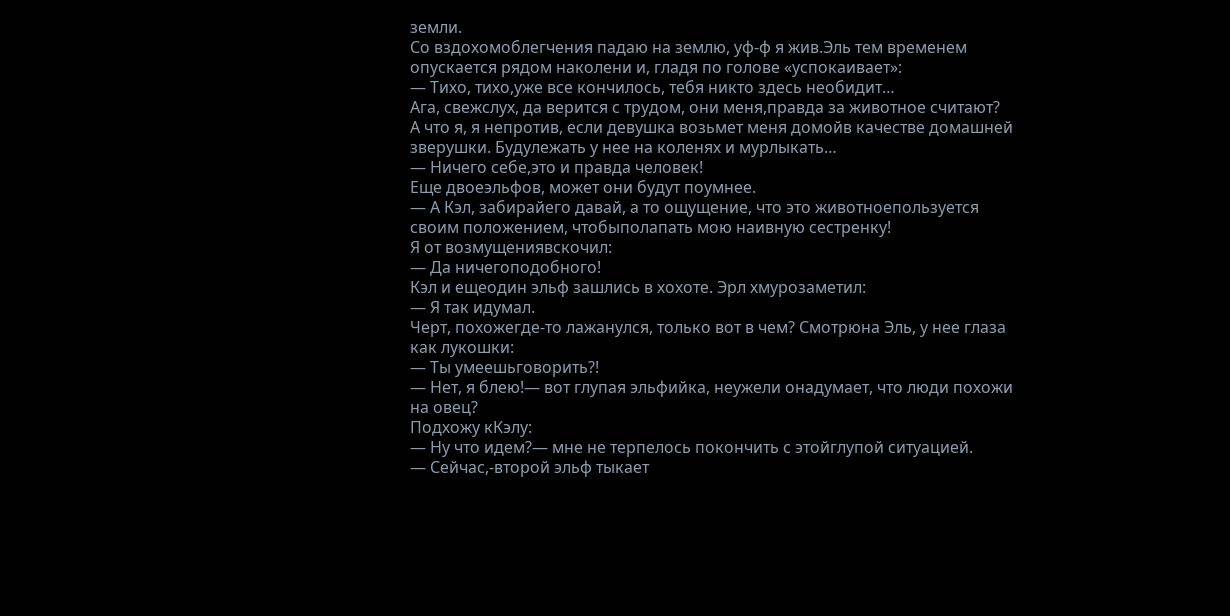земли.
Со вздохомоблегчения падаю на землю, уф-ф я жив.Эль тем временем опускается рядом наколени и, гладя по голове «успокаивает»:
— Тихо, тихо,уже все кончилось, тебя никто здесь необидит…
Ага, свежслух, да верится с трудом, они меня,правда за животное считают?
А что я, я непротив, если девушка возьмет меня домойв качестве домашней зверушки. Будулежать у нее на коленях и мурлыкать…
— Ничего себе,это и правда человек!
Еще двоеэльфов, может они будут поумнее.
— А Кэл, забирайего давай, а то ощущение, что это животноепользуется своим положением, чтобыполапать мою наивную сестренку!
Я от возмущениявскочил:
— Да ничегоподобного!
Кэл и ещеодин эльф зашлись в хохоте. Эрл хмурозаметил:
— Я так идумал.
Черт, похожегде-то лажанулся, только вот в чем? Смотрюна Эль, у нее глаза как лукошки:
— Ты умеешьговорить?!
— Нет, я блею!— вот глупая эльфийка, неужели онадумает, что люди похожи на овец?
Подхожу кКэлу:
— Ну что идем?— мне не терпелось покончить с этойглупой ситуацией.
— Сейчас,-второй эльф тыкает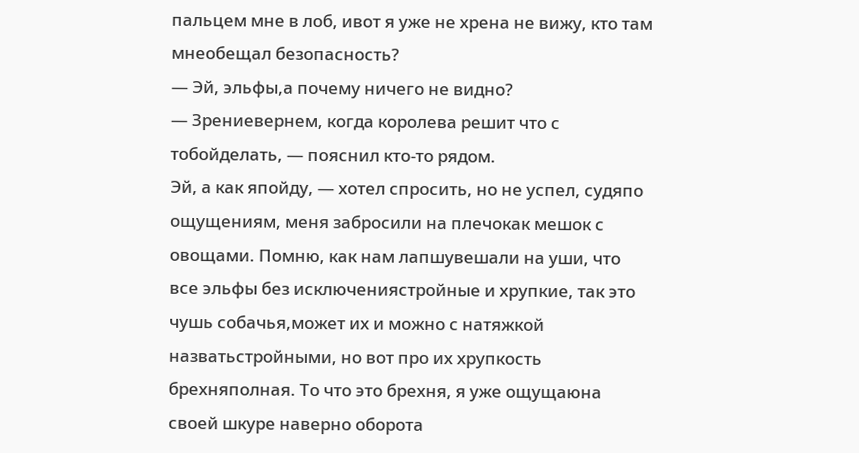пальцем мне в лоб, ивот я уже не хрена не вижу, кто там мнеобещал безопасность?
— Эй, эльфы,а почему ничего не видно?
— Зрениевернем, когда королева решит что с тобойделать, — пояснил кто-то рядом.
Эй, а как япойду, — хотел спросить, но не успел, судяпо ощущениям, меня забросили на плечокак мешок с овощами. Помню, как нам лапшувешали на уши, что все эльфы без исключениястройные и хрупкие, так это чушь собачья,может их и можно с натяжкой назватьстройными, но вот про их хрупкость брехняполная. То что это брехня, я уже ощущаюна своей шкуре наверно оборота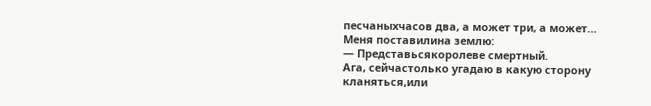песчаныхчасов два, а может три, а может…
Меня поставилина землю:
— Представьсякоролеве смертный.
Ага, сейчастолько угадаю в какую сторону кланяться,или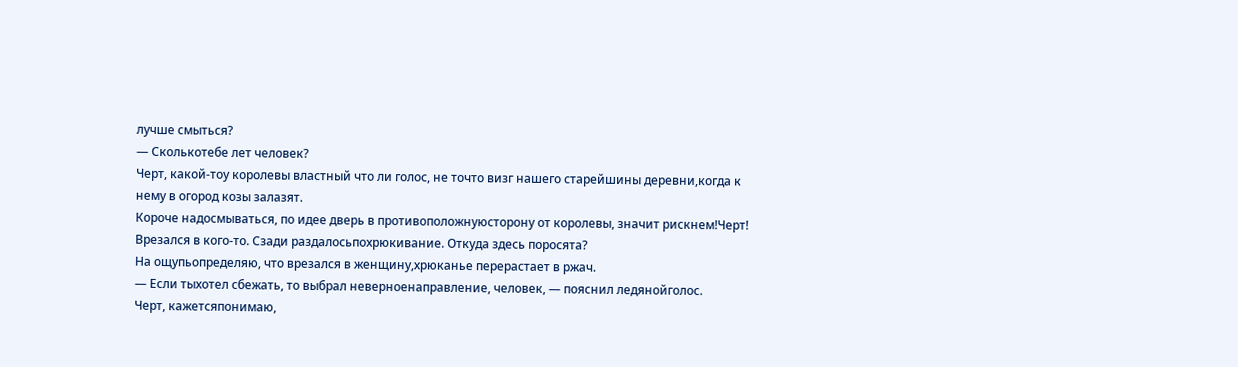лучше смыться?
— Сколькотебе лет человек?
Черт, какой-тоу королевы властный что ли голос, не точто визг нашего старейшины деревни,когда к нему в огород козы залазят.
Короче надосмываться, по идее дверь в противоположнуюсторону от королевы, значит рискнем!Черт! Врезался в кого-то. Сзади раздалосьпохрюкивание. Откуда здесь поросята?
На ощупьопределяю, что врезался в женщину,хрюканье перерастает в ржач.
— Если тыхотел сбежать, то выбрал неверноенаправление, человек, — пояснил ледянойголос.
Черт, кажетсяпонимаю,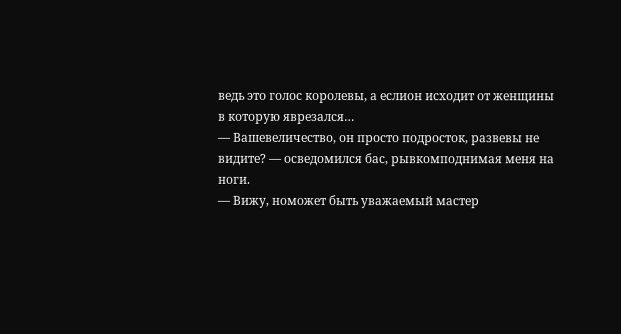ведь это голос королевы, а еслион исходит от женщины в которую яврезался…
— Вашевеличество, он просто подросток, развевы не видите? — осведомился бас, рывкомподнимая меня на ноги.
— Вижу, номожет быть уважаемый мастер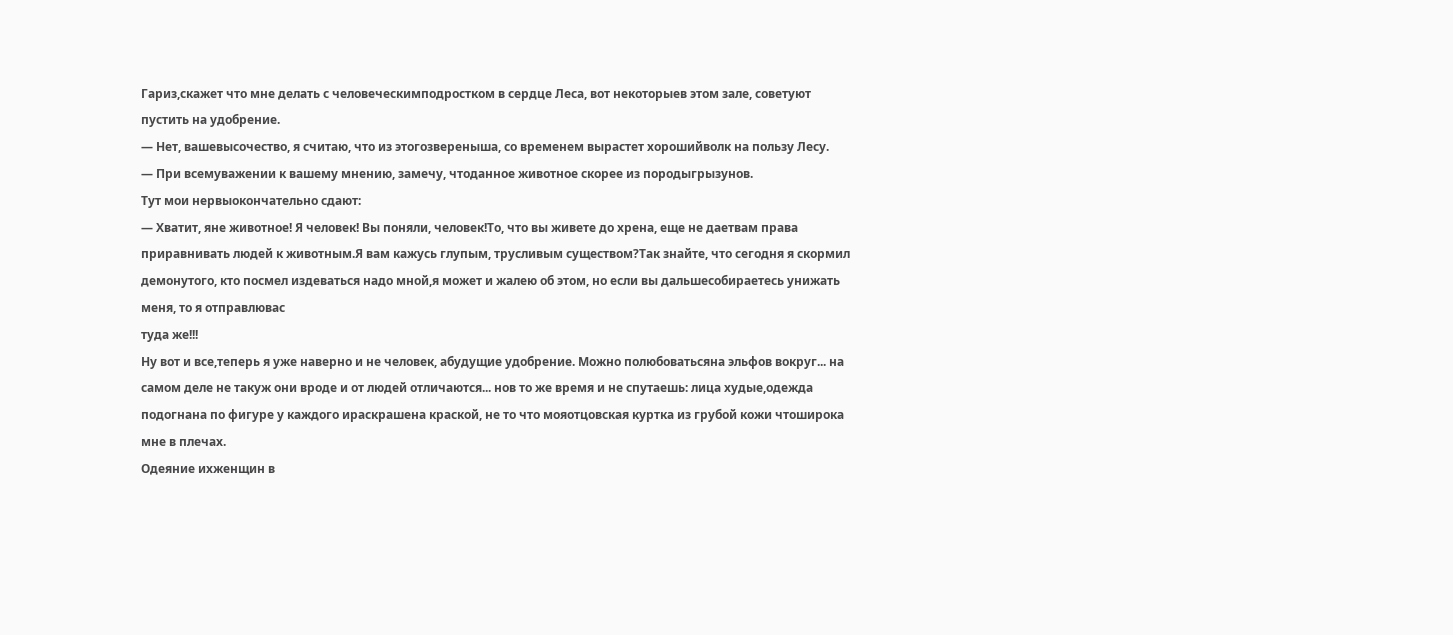Гариз,скажет что мне делать с человеческимподростком в сердце Леса, вот некоторыев этом зале, советуют пустить на удобрение.
— Нет, вашевысочество, я считаю, что из этогозвереныша, со временем вырастет хорошийволк на пользу Лесу.
— При всемуважении к вашему мнению, замечу, чтоданное животное скорее из породыгрызунов.
Тут мои нервыокончательно сдают:
— Хватит, яне животное! Я человек! Вы поняли, человек!То, что вы живете до хрена, еще не даетвам права приравнивать людей к животным.Я вам кажусь глупым, трусливым существом?Так знайте, что сегодня я скормил демонутого, кто посмел издеваться надо мной,я может и жалею об этом, но если вы дальшесобираетесь унижать меня, то я отправлювас
туда же!!!
Ну вот и все,теперь я уже наверно и не человек, абудущие удобрение. Можно полюбоватьсяна эльфов вокруг... на самом деле не такуж они вроде и от людей отличаются... нов то же время и не спутаешь: лица худые,одежда подогнана по фигуре у каждого ираскрашена краской, не то что мояотцовская куртка из грубой кожи чтоширока мне в плечах.
Одеяние ихженщин в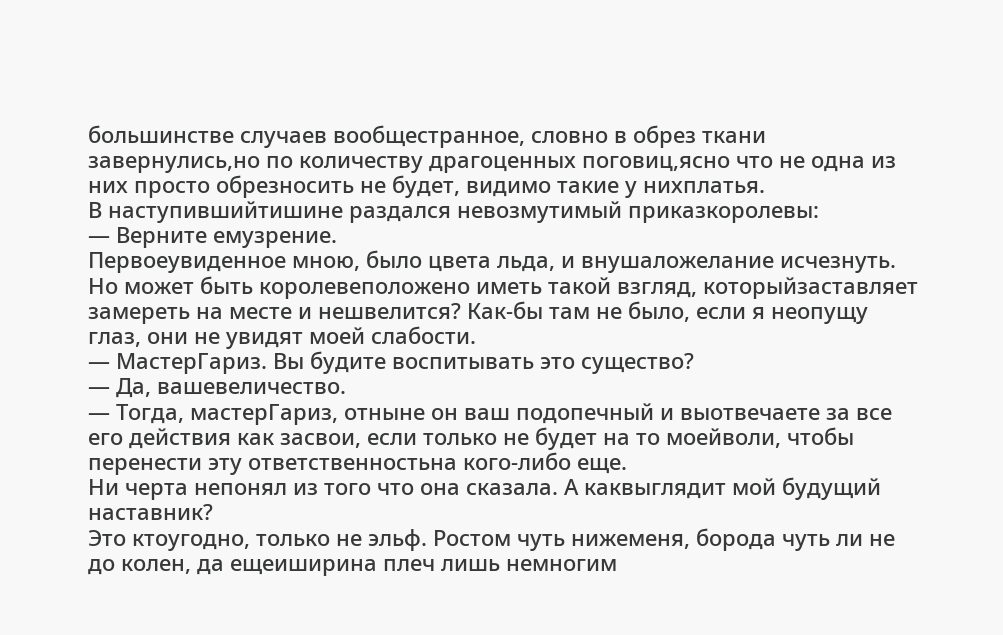большинстве случаев вообщестранное, словно в обрез ткани завернулись,но по количеству драгоценных поговиц,ясно что не одна из них просто обрезносить не будет, видимо такие у нихплатья.
В наступившийтишине раздался невозмутимый приказкоролевы:
— Верните емузрение.
Первоеувиденное мною, было цвета льда, и внушаложелание исчезнуть. Но может быть королевеположено иметь такой взгляд, которыйзаставляет замереть на месте и нешвелится? Как-бы там не было, если я неопущу глаз, они не увидят моей слабости.
— МастерГариз. Вы будите воспитывать это существо?
— Да, вашевеличество.
— Тогда, мастерГариз, отныне он ваш подопечный и выотвечаете за все его действия как засвои, если только не будет на то моейволи, чтобы перенести эту ответственностьна кого-либо еще.
Ни черта непонял из того что она сказала. А каквыглядит мой будущий наставник?
Это ктоугодно, только не эльф. Ростом чуть нижеменя, борода чуть ли не до колен, да ещеиширина плеч лишь немногим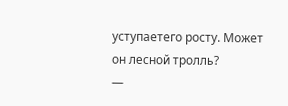уступаетего росту. Может он лесной тролль?
—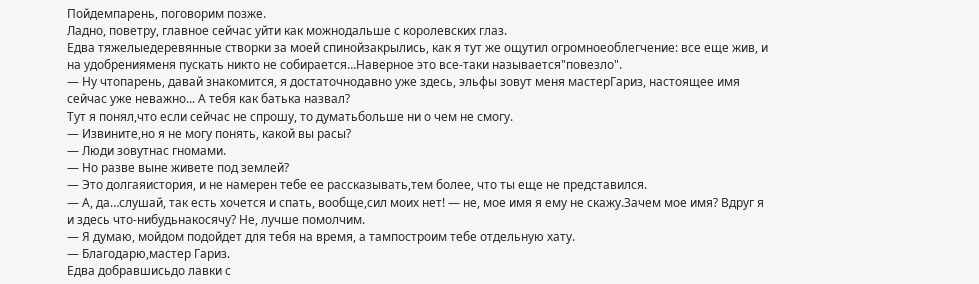Пойдемпарень, поговорим позже.
Ладно, поветру, главное сейчас уйти как можнодальше с королевских глаз.
Едва тяжелыедеревянные створки за моей спинойзакрылись, как я тут же ощутил огромноеоблегчение: все еще жив, и на удобренияменя пускать никто не собирается…Наверное это все-таки называется"повезло".
— Ну чтопарень, давай знакомится, я достаточнодавно уже здесь, эльфы зовут меня мастерГариз, настоящее имя сейчас уже неважно... А тебя как батька назвал?
Тут я понял,что если сейчас не спрошу, то думатьбольше ни о чем не смогу.
— Извините,но я не могу понять, какой вы расы?
— Люди зовутнас гномами.
— Но разве выне живете под землей?
— Это долгаяистория, и не намерен тебе ее рассказывать,тем более, что ты еще не представился.
— А, да…слушай, так есть хочется и спать, вообще,сил моих нет! — не, мое имя я ему не скажу.Зачем мое имя? Вдруг я и здесь что-нибудьнакосячу? Не, лучше помолчим.
— Я думаю, мойдом подойдет для тебя на время, а тампостроим тебе отдельную хату.
— Благодарю,мастер Гариз.
Едва добравшисьдо лавки с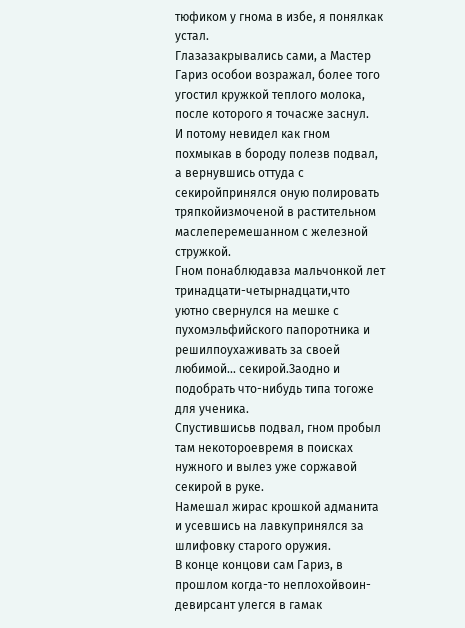тюфиком у гнома в избе, я понялкак устал.
Глазазакрывались сами, а Мастер Гариз особои возражал, более того угостил кружкой теплого молока, после которого я точасже заснул.
И потому невидел как гном похмыкав в бороду полезв подвал, а вернувшись оттуда с секиройпринялся оную полировать тряпкойизмоченой в растительном маслеперемешанном с железной стружкой.
Гном понаблюдавза мальчонкой лет тринадцати-четырнадцати,что уютно свернулся на мешке с пухомэльфийского папоротника и решилпоухаживать за своей любимой... секирой.Заодно и подобрать что-нибудь типа тогоже для ученика.
Спустившисьв подвал, гном пробыл там некотороевремя в поисках нужного и вылез уже соржавой секирой в руке.
Намешал жирас крошкой адманита и усевшись на лавкупринялся за шлифовку старого оружия.
В конце концови сам Гариз, в прошлом когда-то неплохойвоин-девирсант улегся в гамак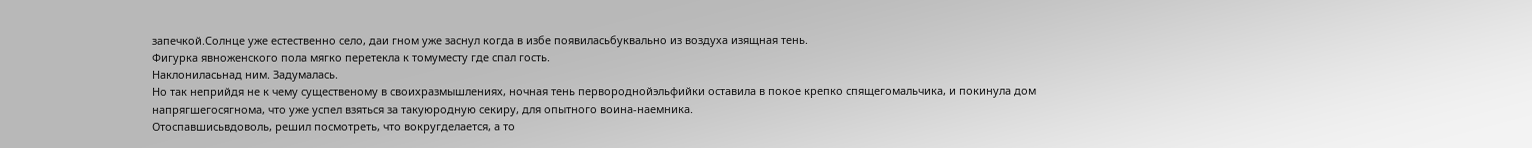запечкой.Солнце уже естественно село, даи гном уже заснул когда в избе появиласьбуквально из воздуха изящная тень.
Фигурка явноженского пола мягко перетекла к томуместу где спал гость.
Наклониласьнад ним. Задумалась.
Но так неприйдя не к чему существеному в своихразмышлениях, ночная тень первороднойэльфийки оставила в покое крепко спящегомальчика, и покинула дом напрягшегосягнома, что уже успел взяться за такуюродную секиру, для опытного воина-наемника.
Отоспавшисьвдоволь, решил посмотреть, что вокругделается, а то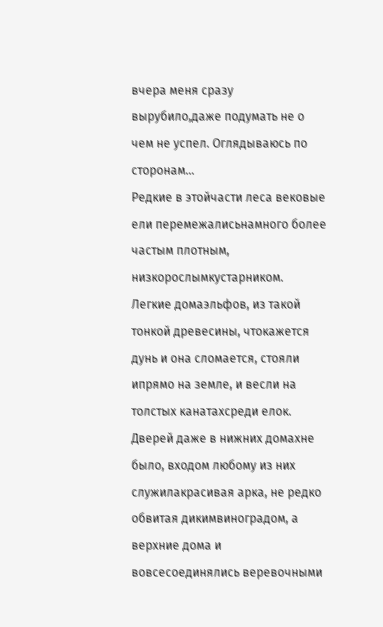вчера меня сразу
вырубило,даже подумать не о чем не успел. Оглядываюсь по сторонам…
Редкие в этойчасти леса вековые ели перемежалисьнамного более частым плотным, низкорослымкустарником.
Легкие домаэльфов, из такой тонкой древесины, чтокажется дунь и она сломается, стояли ипрямо на земле, и весли на толстых канатахсреди елок. Дверей даже в нижних домахне было, входом любому из них служилакрасивая арка, не редко обвитая дикимвиноградом, а верхние дома и вовсесоединялись веревочными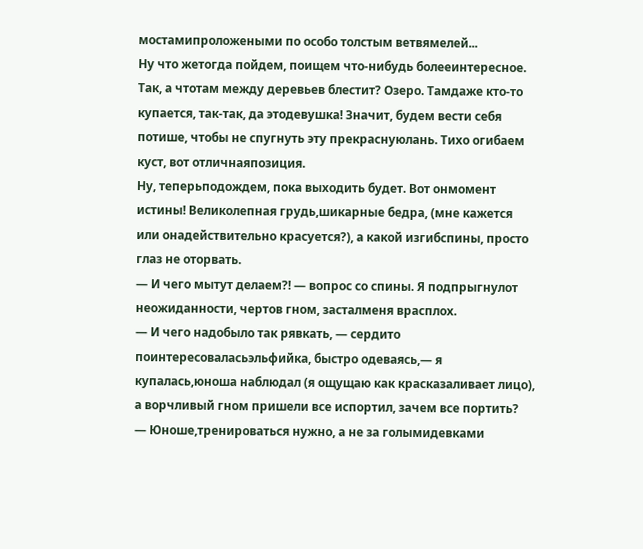мостамипроложеными по особо толстым ветвямелей...
Ну что жетогда пойдем, поищем что-нибудь болееинтересное.
Так, а чтотам между деревьев блестит? Озеро. Тамдаже кто-то купается, так-так, да этодевушка! Значит, будем вести себя потише, чтобы не спугнуть эту прекраснуюлань. Тихо огибаем куст, вот отличнаяпозиция.
Ну, теперьподождем, пока выходить будет. Вот онмомент истины! Великолепная грудь,шикарные бедра, (мне кажется или онадействительно красуется?), а какой изгибспины, просто глаз не оторвать.
— И чего мытут делаем?! — вопрос со спины. Я подпрыгнулот неожиданности, чертов гном, засталменя врасплох.
— И чего надобыло так рявкать, — сердито поинтересоваласьэльфийка, быстро одеваясь,— я купалась,юноша наблюдал (я ощущаю как красказаливает лицо), а ворчливый гном пришели все испортил, зачем все портить?
— Юноше,тренироваться нужно, а не за голымидевками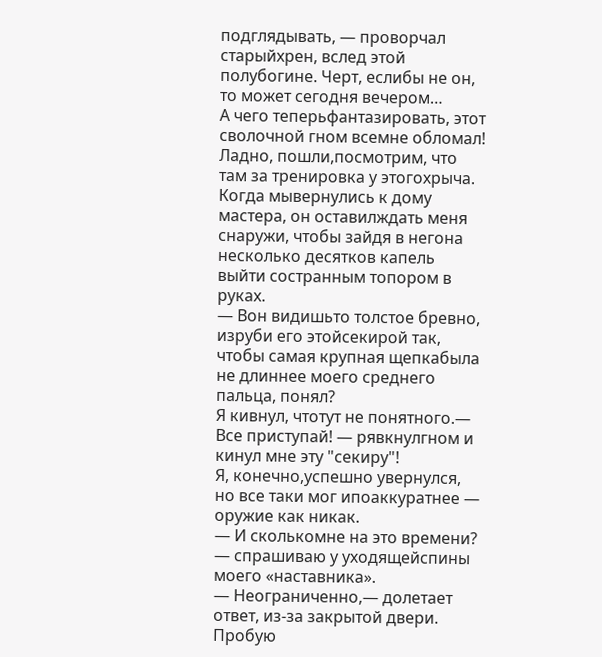подглядывать, — проворчал старыйхрен, вслед этой полубогине. Черт, еслибы не он, то может сегодня вечером…
А чего теперьфантазировать, этот сволочной гном всемне обломал!
Ладно, пошли,посмотрим, что там за тренировка у этогохрыча.
Когда мывернулись к дому мастера, он оставилждать меня снаружи, чтобы зайдя в негона несколько десятков капель выйти состранным топором в руках.
— Вон видишьто толстое бревно, изруби его этойсекирой так, чтобы самая крупная щепкабыла не длиннее моего среднего пальца, понял?
Я кивнул, чтотут не понятного.— Все приступай! — рявкнулгном и кинул мне эту "секиру"!
Я, конечно,успешно увернулся, но все таки мог ипоаккуратнее — оружие как никак.
— И сколькомне на это времени? — спрашиваю у уходящейспины моего «наставника».
— Неограниченно,— долетает ответ, из-за закрытой двери.
Пробую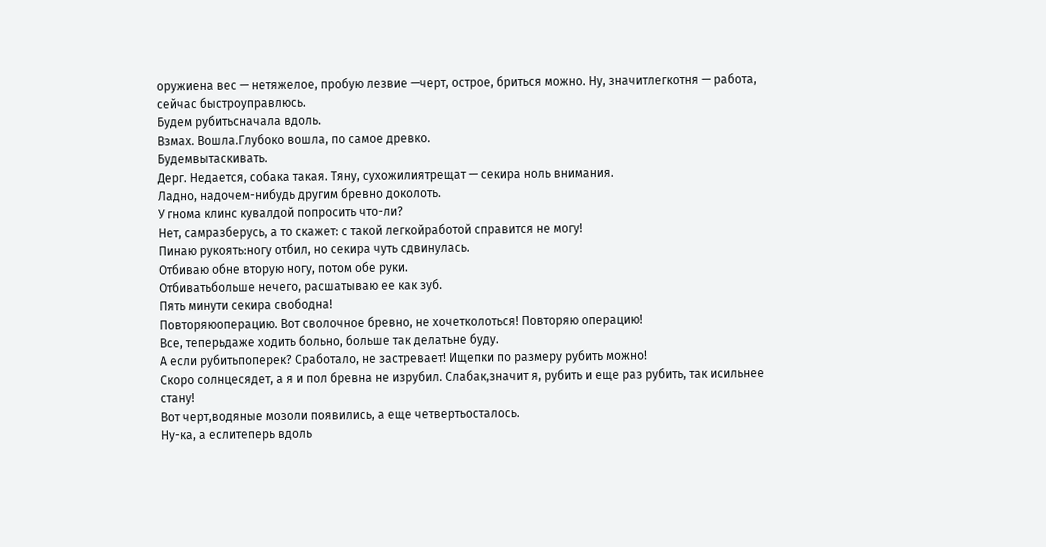оружиена вес — нетяжелое, пробую лезвие —черт, острое, бриться можно. Ну, значитлегкотня — работа, сейчас быстроуправлюсь.
Будем рубитьсначала вдоль.
Взмах. Вошла.Глубоко вошла, по самое древко.
Будемвытаскивать.
Дерг. Недается, собака такая. Тяну, сухожилиятрещат — секира ноль внимания.
Ладно, надочем-нибудь другим бревно доколоть.
У гнома клинс кувалдой попросить что-ли?
Нет, самразберусь, а то скажет: с такой легкойработой справится не могу!
Пинаю рукоять:ногу отбил, но секира чуть сдвинулась.
Отбиваю обне вторую ногу, потом обе руки.
Отбиватьбольше нечего, расшатываю ее как зуб.
Пять минути секира свободна!
Повторяюоперацию. Вот сволочное бревно, не хочетколоться! Повторяю операцию!
Все, теперьдаже ходить больно, больше так делатьне буду.
А если рубитьпоперек? Сработало, не застревает! Ищепки по размеру рубить можно!
Скоро солнцесядет, а я и пол бревна не изрубил. Слабак,значит я, рубить и еще раз рубить, так исильнее стану!
Вот черт,водяные мозоли появились, а еще четвертьосталось.
Ну-ка, а еслитеперь вдоль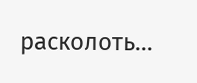расколоть…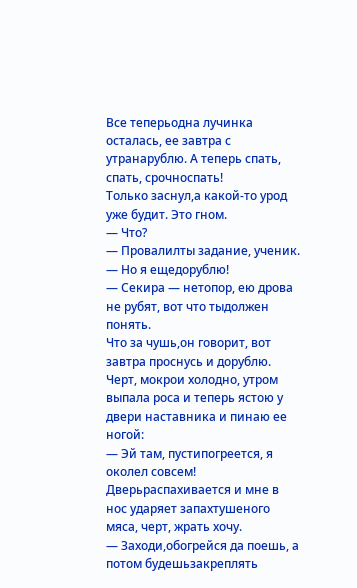Все теперьодна лучинка осталась, ее завтра с утранарублю. А теперь спать, спать, срочноспать!
Только заснул,а какой-то урод уже будит. Это гном.
— Что?
— Провалилты задание, ученик.
— Но я ещедорублю!
— Секира — нетопор, ею дрова не рубят, вот что тыдолжен понять.
Что за чушь,он говорит, вот завтра проснусь и дорублю.
Черт, мокрои холодно, утром выпала роса и теперь ястою у двери наставника и пинаю ее ногой:
— Эй там, пустипогреется, я околел совсем!
Дверьраспахивается и мне в нос ударяет запахтушеного мяса, черт, жрать хочу.
— Заходи,обогрейся да поешь, а потом будешьзакреплять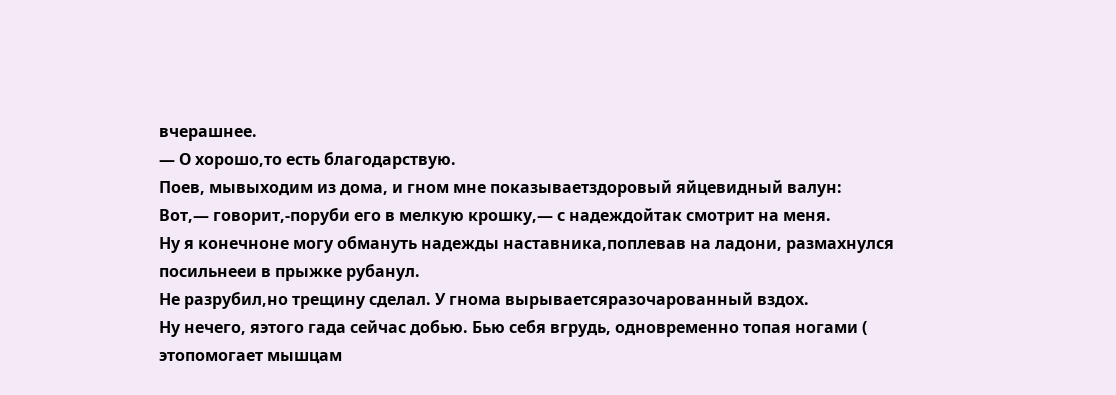вчерашнее.
— О хорошо,то есть благодарствую.
Поев, мывыходим из дома, и гном мне показываетздоровый яйцевидный валун:
Вот,— говорит,-поруби его в мелкую крошку,— с надеждойтак смотрит на меня.
Ну я конечноне могу обмануть надежды наставника,поплевав на ладони, размахнулся посильнееи в прыжке рубанул.
Не разрубил,но трещину сделал. У гнома вырываетсяразочарованный вздох.
Ну нечего, яэтого гада сейчас добью. Бью себя вгрудь, одновременно топая ногами ( этопомогает мышцам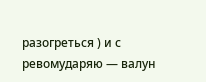разогреться ) и с ревомударяю — валун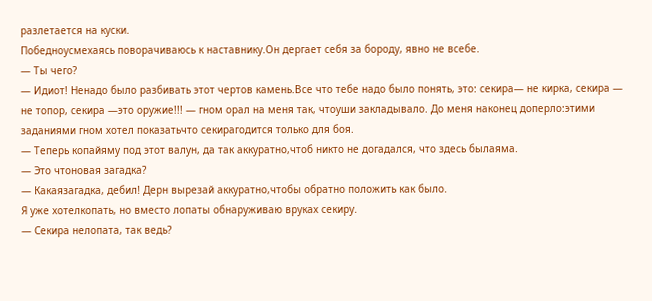разлетается на куски.
Победноусмехаясь поворачиваюсь к наставнику.Он дергает себя за бороду, явно не всебе.
— Ты чего?
— Идиот! Ненадо было разбивать этот чертов камень.Все что тебе надо было понять, это: секира— не кирка, секира — не топор, секира —это оружие!!! — гном орал на меня так, чтоуши закладывало. До меня наконец доперло:этими заданиями гном хотел показатьчто секирагодится только для боя.
— Теперь копайяму под этот валун, да так аккуратно,чтоб никто не догадался, что здесь былаяма.
— Это чтоновая загадка?
— Какаязагадка, дебил! Дерн вырезай аккуратно,чтобы обратно положить как было.
Я уже хотелкопать, но вместо лопаты обнаруживаю вруках секиру.
— Секира нелопата, так ведь?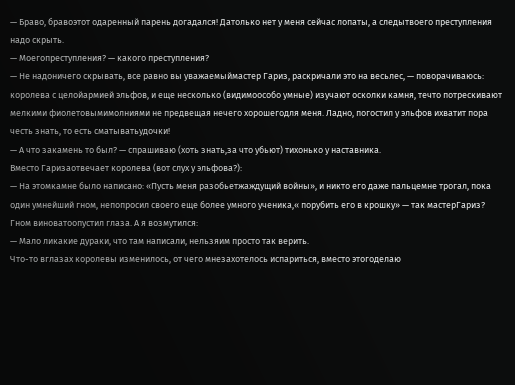— Браво, бравоэтот одаренный парень догадался! Датолько нет у меня сейчас лопаты, а следытвоего преступления надо скрыть.
— Моегопреступления? — какого преступления?
— Не надоничего скрывать, все равно вы уважаемыймастер Гариз, раскричали это на весьлес, — поворачиваюсь: королева с целойармией эльфов, и еще несколько (видимоособо умные) изучают осколки камня, течто потрескивают мелкими фиолетовымимолниями не предвещая нечего хорошегодля меня. Ладно, погостил у эльфов ихватит пора честь знать, то есть сматыватьудочки!
— А что закамень то был? — спрашиваю (хоть знать,за что убьют) тихонько у наставника.
Вместо Гаризаотвечает королева (вот слух у эльфова?):
— На этомкамне было написано: «Пусть меня разобьетжаждущий войны», и никто его даже пальцемне трогал, пока один умнейший гном, непопросил своего еще более умного ученика,« порубить его в крошку» — так мастерГариз?
Гном виноватоопустил глаза. А я возмутился:
— Мало ликакие дураки, что там написали, нельзяим просто так верить.
Что-то вглазах королевы изменилось, от чего мнезахотелось испариться, вместо этогоделаю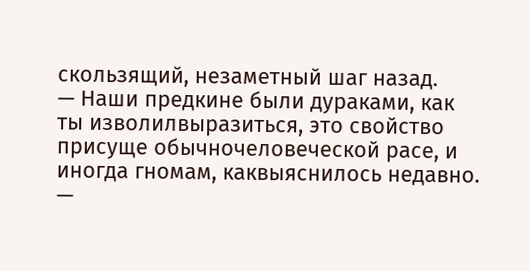скользящий, незаметный шаг назад.
— Наши предкине были дураками, как ты изволилвыразиться, это свойство присуще обычночеловеческой расе, и иногда гномам, каквыяснилось недавно.
—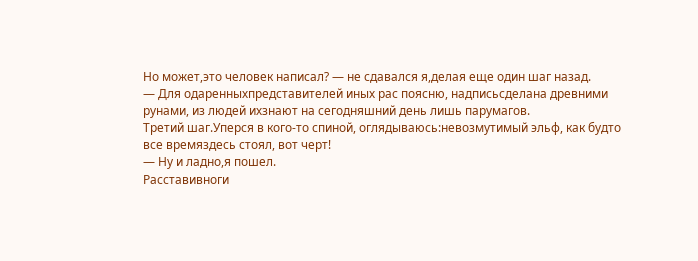Но может,это человек написал? — не сдавался я,делая еще один шаг назад.
— Для одаренныхпредставителей иных рас поясню, надписьсделана древними рунами, из людей ихзнают на сегодняшний день лишь парумагов.
Третий шаг.Уперся в кого-то спиной, оглядываюсь:невозмутимый эльф, как будто все времяздесь стоял, вот черт!
— Ну и ладно,я пошел.
Расставивноги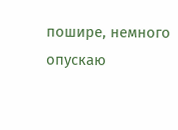пошире, немного опускаю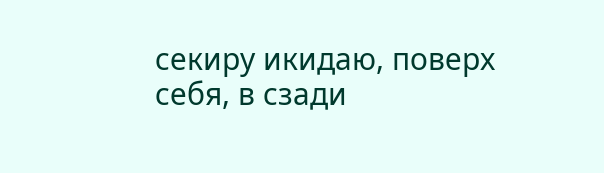секиру икидаю, поверх себя, в сзади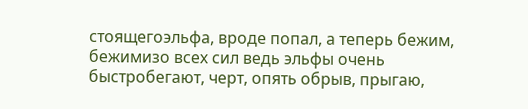стоящегоэльфа, вроде попал, а теперь бежим, бежимизо всех сил ведь эльфы очень быстробегают, черт, опять обрыв, прыгаю,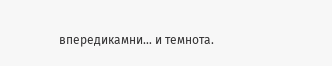впередикамни… и темнота.